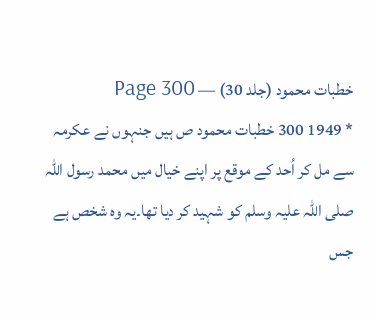خطبات محمود (جلد 30) — Page 300
* 1949 300 خطبات محمود ص ہیں جنہوں نے عکرمہ سے مل کر اُحد کے موقع پر اپنے خیال میں محمد رسول اللہ صلی اللہ علیہ وسلم کو شہید کر دیا تھا۔یہ وہ شخص ہے جس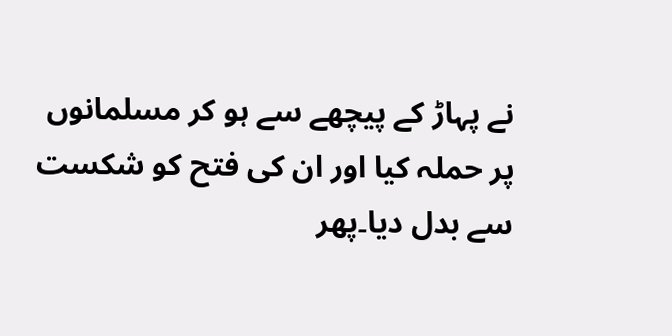نے پہاڑ کے پیچھے سے ہو کر مسلمانوں پر حملہ کیا اور ان کی فتح کو شکست سے بدل دیا۔پھر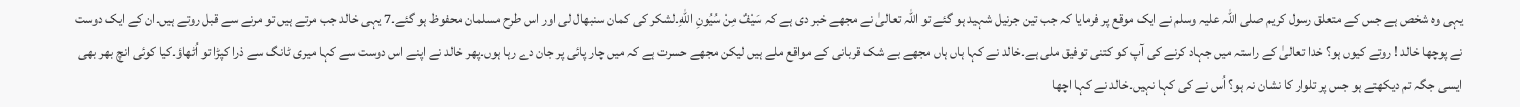یہی وہ شخص ہے جس کے متعلق رسول کریم صلی اللہ علیہ وسلم نے ایک موقع پر فرمایا کہ جب تین جرنیل شہید ہو گئے تو اللہ تعالیٰ نے مجھے خبر دی ہے کہ سَيْفٌ مِنْ سُيُونِ اللهِ۔لشکر کی کمان سنبھال لی اور اس طرح مسلمان محفوظ ہو گئے۔7 یہی خالد جب مرتے ہیں تو مرنے سے قبل روتے ہیں۔ان کے ایک دوست نے پوچھا خالد ! روتے کیوں ہو؟ خدا تعالیٰ کے راستہ میں جہاد کرنے کی آپ کو کتنی توفیق ملی ہے۔خالد نے کہا ہاں ہاں مجھے بے شک قربانی کے مواقع ملے ہیں لیکن مجھے حسرت ہے کہ میں چار پائی پر جان دے رہا ہوں۔پھر خالد نے اپنے اس دوست سے کہا میری ٹانگ سے ذرا کپڑا تو اُٹھاؤ۔کیا کوئی انچ بھر بھی ایسی جگہ تم دیکھتے ہو جس پر تلوار کا نشان نہ ہو؟ اُس نے کی کہا نہیں۔خالد نے کہا اچھا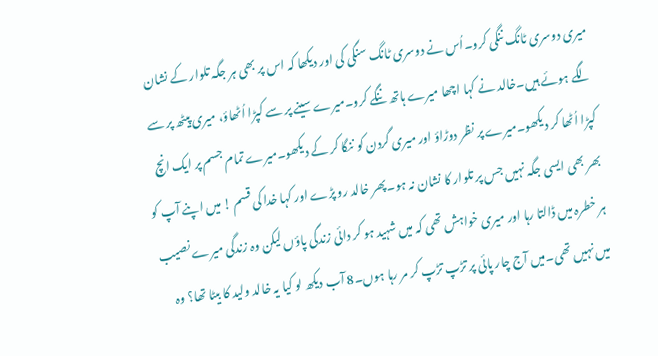میری دوسری ٹانگ ننگی کرو۔اُس نے دوسری ٹانگ سنگی کی اور دیکھا کہ اس پر بھی ہر جگہ تلوار کے نشان لگے ہوئے ہیں۔خالد نے کہا اچھا میرے ہاتھ ننگے کرو۔میرے سینے پر سے کپڑا اُٹھاؤ، میری پیٹھ پر سے کپڑا اُٹھا کر دیکھو۔میرے پر نظر دوڑاؤ اور میری گردن کو ننگا کر کے دیکھو۔میرے تمام جسم پر ایک انچ بھر بھی ایسی جگہ نہیں جس پر تلوار کا نشان نہ ہو۔پھر خالد رو پڑے اور کہا خدا کی قسم ! میں اپنے آپ کو ہر خطرہ میں ڈالتا رہا اور میری خواہش تھی کہ میں شہید ہو کر دائی زندگی پاؤں لیکن وہ زندگی میرے نصیب میں نہیں تھی۔میں آج چار پائی پر تڑپ تڑپ کر مر رہا ہوں۔8 آب دیکھ لو کیا یہ خالد ولید کا بیٹا تھا؟ وہ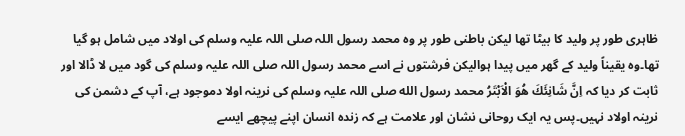ظاہری طور پر ولید کا بیٹا تھا لیکن باطنی طور پر وہ محمد رسول اللہ صلی اللہ علیہ وسلم کی اولاد میں شامل ہو گیا تھا۔وہ یقیناً ولید کے گھر میں پیدا ہوالیکن فرشتوں نے اسے محمد رسول اللہ صلی اللہ علیہ وسلم کی گود میں لا ڈالا اور ثابت کر دیا کہ اِنَّ شَانِئَكَ هُوَ الْاَبْتَرُ محمد رسول الله صلی اللہ علیہ وسلم کی نرینہ اولا دموجود ہے، آپ کے دشمن کی نرینہ اولاد نہیں۔پس یہ ایک روحانی نشان اور علامت ہے کہ زندہ انسان اپنے پیچھے ایسے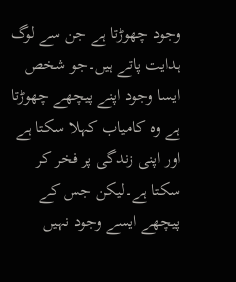وجود چھوڑتا ہے جن سے لوگ ہدایت پاتے ہیں۔جو شخص ایسا وجود اپنے پیچھے چھوڑتا ہے وہ کامیاب کہلا سکتا ہے اور اپنی زندگی پر فخر کر سکتا ہے۔لیکن جس کے پیچھے ایسے وجود نہیں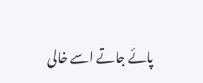پائے جاتے اسے خالی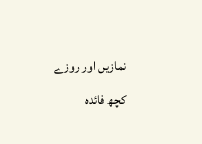نمازیں اور روزے کچھ فائدہ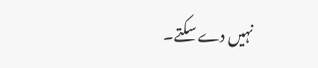نہیں دے سکتے۔